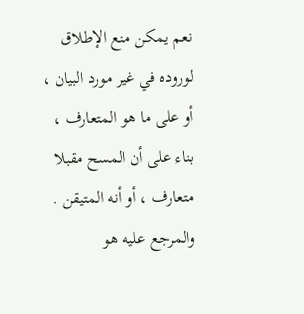نعم يمكن منع الإطلاق لوروده في غير مورد البيان ، أو على ما هو المتعارف ،
بناء على أن المسح مقبلا متعارف ، أو أنه المتيقن . والمرجع عليه هو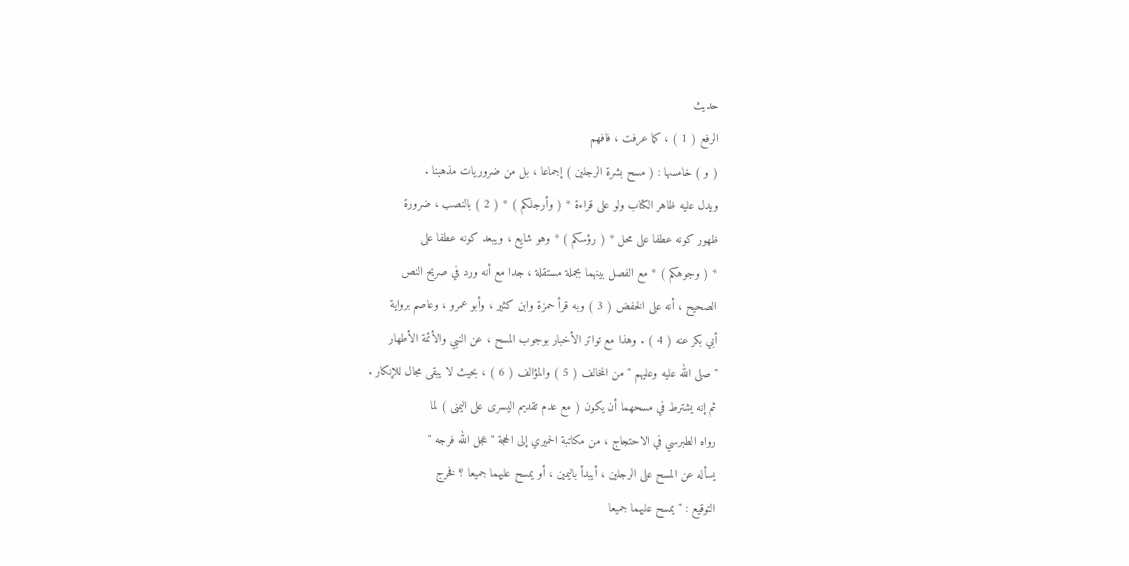حديث
الرفع ( 1 ) ، كما عرفت ، فافهم
( و ) خامسها : ( مسح بشرة الرجلين ) إجماعا ، بل من ضروريات مذهبنا .
ويدل عليه ظاهر الكتاب ولو على قراءة * ( وأرجلكم ) * ( 2 ) بالنصب ، ضرورة
ظهور كونه عطفا على محل * ( رؤسكم ) * وهو شايع ، ويبعد كونه عطفا على
* ( وجوهكم ) * مع الفصل بينهما بجملة مستقلة ، جدا مع أنه ورد في صريح النص
الصحيح ، أنه على الخفض ( 3 ) وبه قرأ حمزة وابن كثير ، وأبو عمرو ، وعاصم برواية
أبي بكر عنه ( 4 ) . وهذا مع تواتر الأخبار بوجوب المسح ، عن النبي والأئمة الأطهار
" صلى الله عليه وعليهم " من المخالف ( 5 ) والمؤالف ( 6 ) ، بحيث لا يبقى مجال للإنكار .
ثم إنه يشترط في مسحهما أن يكون ( مع عدم تقديم اليسرى على اليمنى ) لما
رواه الطبرسي في الاحتجاج ، من مكاتبة الحميري إلى الحجة " عجل الله فرجه "
يسأله عن المسح على الرجلين ، أيبدأ باليمين ، أو يمسح عليهما جميعا ؟ فخرج
التوقيع : " يمسح عليهما جميعا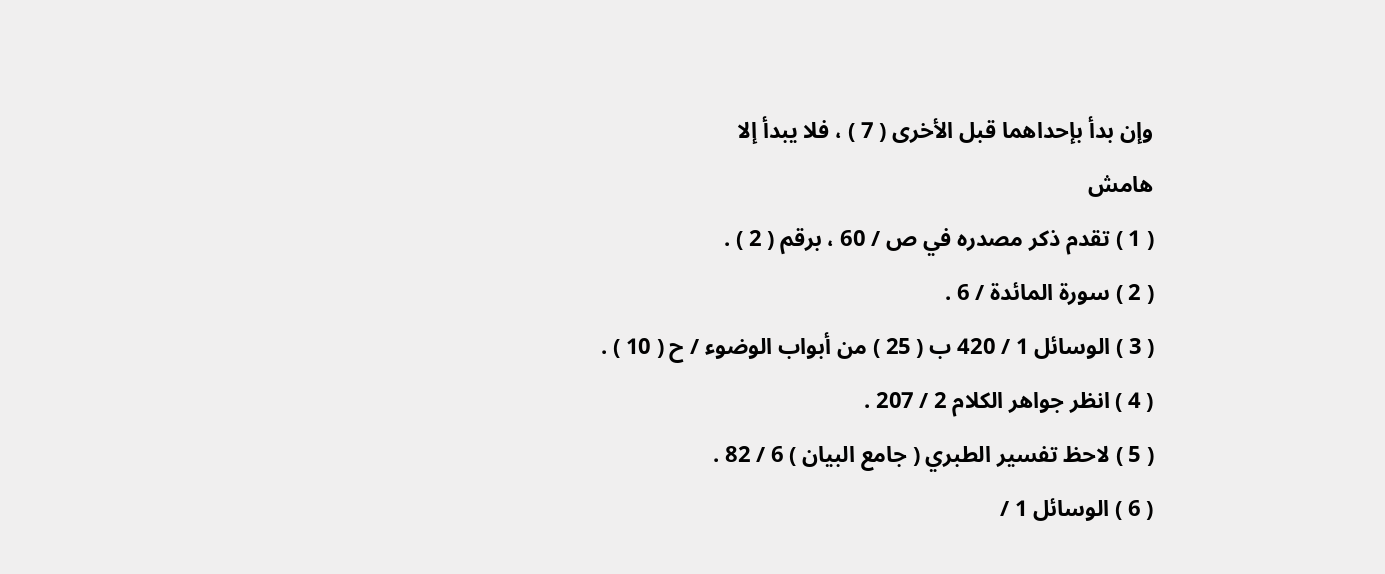وإن بدأ بإحداهما قبل الأخرى ( 7 ) ، فلا يبدأ إلا
هامش
( 1 ) تقدم ذكر مصدره في ص / 60 ، برقم ( 2 ) .
( 2 ) سورة المائدة / 6 .
( 3 ) الوسائل 1 / 420 ب ( 25 ) من أبواب الوضوء / ح ( 10 ) .
( 4 ) انظر جواهر الكلام 2 / 207 .
( 5 ) لاحظ تفسير الطبري ( جامع البيان ) 6 / 82 .
( 6 ) الوسائل 1 /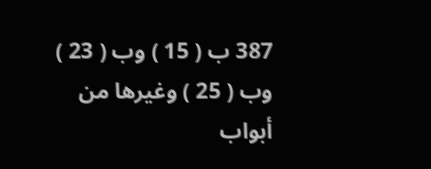387 ب ( 15 ) وب ( 23 ) وب ( 25 ) وغيرها من أبواب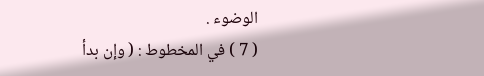الوضوء .
( 7 ) في المخطوط : ( وإن بدأ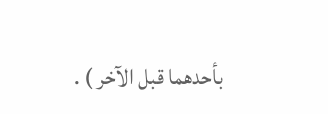بأحدهما قبل الآخر ) .